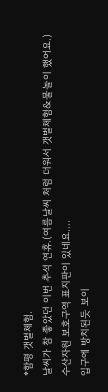*함평 갯벌체험.
날씨가 참 좋았던 이번 추석 연휴.(여름날씨 처럼 더워서 갯벌체험&물놀이 했어요.)
수산자원 보호구역 표지판이 있네요....
입구에 방치된듯 보이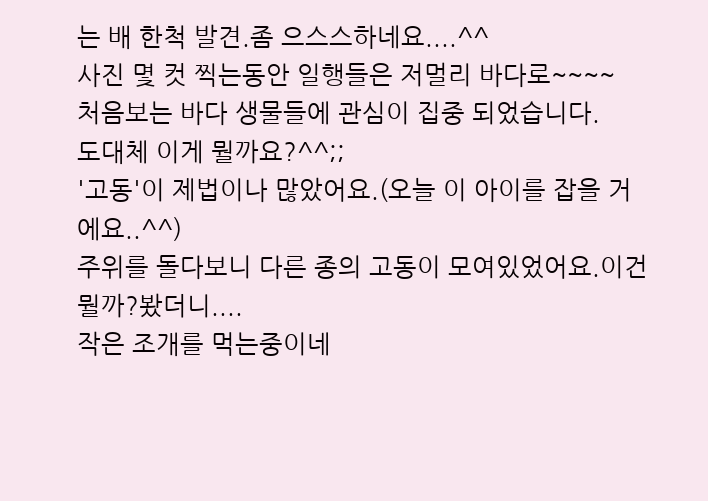는 배 한척 발견.좀 으스스하네요....^^
사진 몇 컷 찍는동안 일행들은 저멀리 바다로~~~~
처음보는 바다 생물들에 관심이 집중 되었습니다.
도대체 이게 뭘까요?^^;;
'고동'이 제법이나 많았어요.(오늘 이 아이를 잡을 거에요..^^)
주위를 돌다보니 다른 종의 고동이 모여있었어요.이건 뭘까?봤더니....
작은 조개를 먹는중이네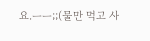요.ㅡㅡ;;(물만 먹고 사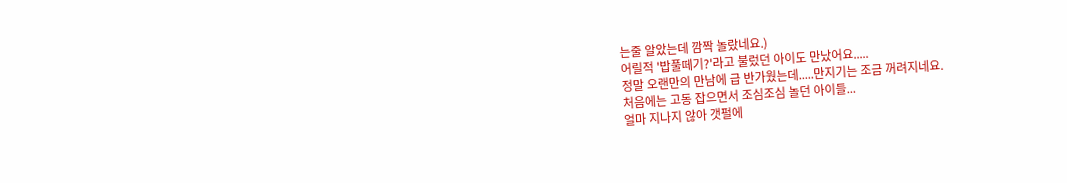는줄 알았는데 깜짝 놀랐네요.)
어릴적 '밥풀떼기?'라고 불렀던 아이도 만났어요.....
정말 오랜만의 만남에 급 반가웠는데.....만지기는 조금 꺼려지네요.
처음에는 고동 잡으면서 조심조심 놀던 아이들...
얼마 지나지 않아 갯펄에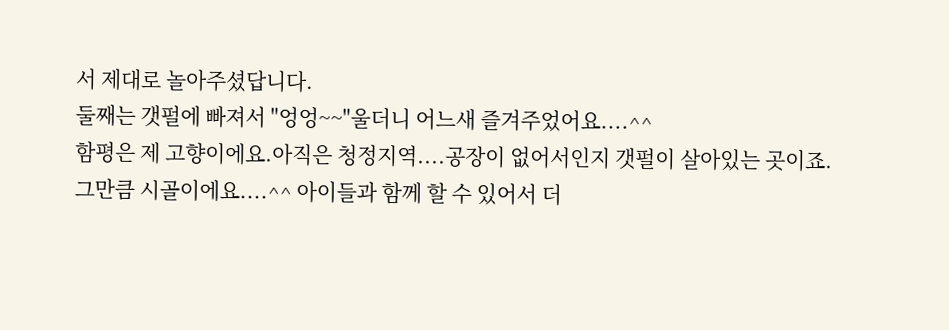서 제대로 놀아주셨답니다.
둘째는 갯펄에 빠져서 "엉엉~~"울더니 어느새 즐겨주었어요....^^
함평은 제 고향이에요.아직은 청정지역....공장이 없어서인지 갯펄이 살아있는 곳이죠.
그만큼 시골이에요....^^ 아이들과 함께 할 수 있어서 더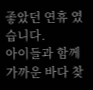좋았던 연휴 였습니다.
아이들과 함께 가까운 바다 찾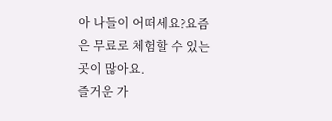아 나들이 어떠세요?요즘은 무료로 체험할 수 있는곳이 많아요.
즐거운 가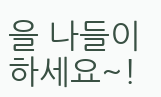을 나들이 하세요~!